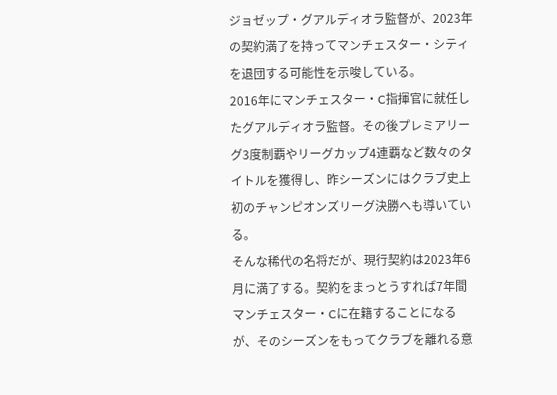ジョゼップ・グアルディオラ監督が、2023年の契約満了を持ってマンチェスター・シティを退団する可能性を示唆している。
2016年にマンチェスター・C指揮官に就任したグアルディオラ監督。その後プレミアリーグ3度制覇やリーグカップ4連覇など数々のタイトルを獲得し、昨シーズンにはクラブ史上初のチャンピオンズリーグ決勝へも導いている。
そんな稀代の名将だが、現行契約は2023年6月に満了する。契約をまっとうすれば7年間マンチェスター・Cに在籍することになるが、そのシーズンをもってクラブを離れる意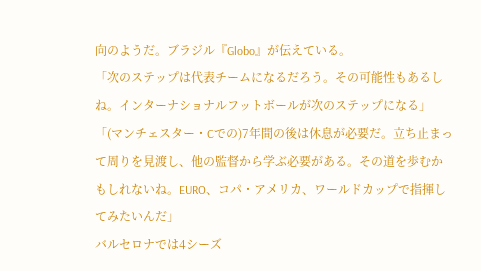向のようだ。ブラジル『Globo』が伝えている。
「次のステップは代表チームになるだろう。その可能性もあるしね。インターナショナルフットボールが次のステップになる」
「(マンチェスター・Cでの)7年間の後は休息が必要だ。立ち止まって周りを見渡し、他の監督から学ぶ必要がある。その道を歩むかもしれないね。EURO、コパ・アメリカ、ワールドカップで指揮してみたいんだ」
バルセロナでは4シーズ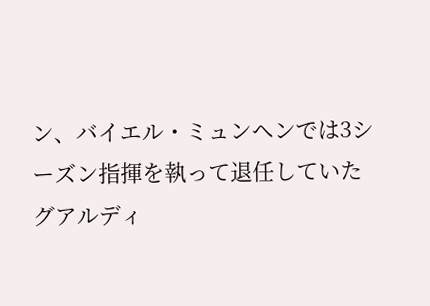ン、バイエル・ミュンヘンでは3シーズン指揮を執って退任していたグアルディ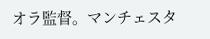オラ監督。マンチェスタ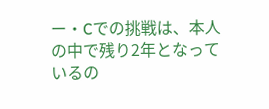ー・Cでの挑戦は、本人の中で残り2年となっているの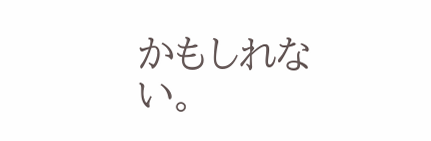かもしれない。